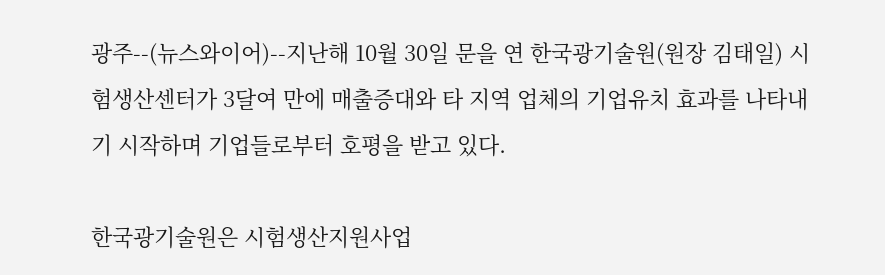광주--(뉴스와이어)--지난해 10월 30일 문을 연 한국광기술원(원장 김태일) 시험생산센터가 3달여 만에 매출증대와 타 지역 업체의 기업유치 효과를 나타내기 시작하며 기업들로부터 호평을 받고 있다.

한국광기술원은 시험생산지원사업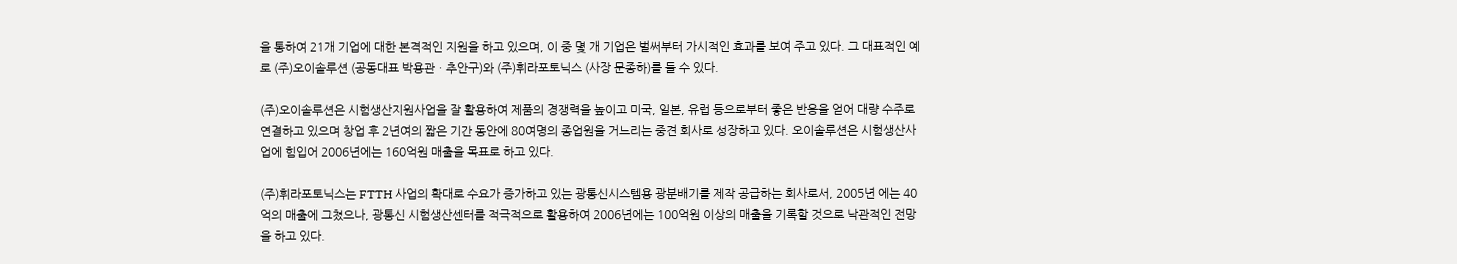을 통하여 21개 기업에 대한 본격적인 지원을 하고 있으며, 이 중 몇 개 기업은 벌써부터 가시적인 효과를 보여 주고 있다. 그 대표적인 예로 (주)오이솔루션 (공동대표 박용관ㆍ추안구)와 (주)휘라포토닉스 (사장 문종하)를 들 수 있다.

(주)오이솔루션은 시험생산지원사업을 잘 활용하여 제품의 경쟁력을 높이고 미국, 일본, 유럽 등으로부터 좋은 반응을 얻어 대량 수주로 연결하고 있으며 창업 후 2년여의 짧은 기간 동안에 80여명의 종업원을 거느리는 중견 회사로 성장하고 있다. 오이솔루션은 시험생산사업에 힘입어 2006년에는 160억원 매출을 목표로 하고 있다.

(주)휘라포토닉스는 FTTH 사업의 확대로 수요가 증가하고 있는 광통신시스템용 광분배기를 제작 공급하는 회사로서, 2005년 에는 40억의 매출에 그쳤으나, 광통신 시험생산센터를 적극적으로 활용하여 2006년에는 100억원 이상의 매출을 기록할 것으로 낙관적인 전망을 하고 있다.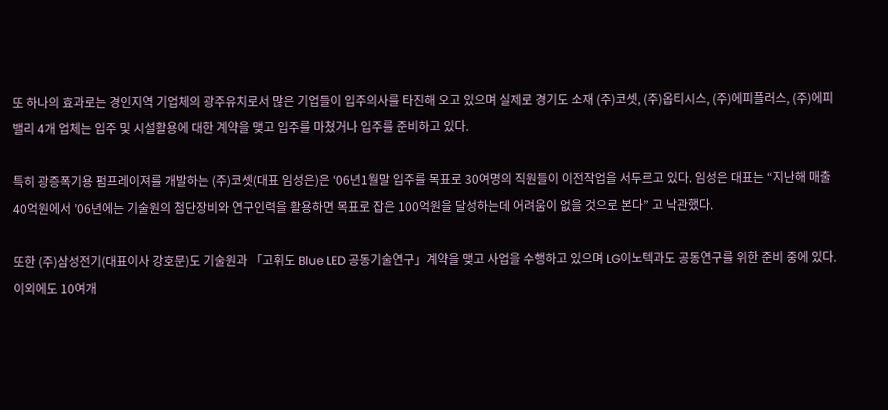또 하나의 효과로는 경인지역 기업체의 광주유치로서 많은 기업들이 입주의사를 타진해 오고 있으며 실제로 경기도 소재 (주)코셋, (주)옵티시스, (주)에피플러스, (주)에피밸리 4개 업체는 입주 및 시설활용에 대한 계약을 맺고 입주를 마쳤거나 입주를 준비하고 있다.

특히 광증폭기용 펌프레이져를 개발하는 (주)코셋(대표 임성은)은 ‘06년1월말 입주를 목표로 30여명의 직원들이 이전작업을 서두르고 있다. 임성은 대표는 “지난해 매출 40억원에서 ’06년에는 기술원의 첨단장비와 연구인력을 활용하면 목표로 잡은 100억원을 달성하는데 어려움이 없을 것으로 본다” 고 낙관했다.

또한 (주)삼성전기(대표이사 강호문)도 기술원과 「고휘도 Blue LED 공동기술연구」계약을 맺고 사업을 수행하고 있으며 LG이노텍과도 공동연구를 위한 준비 중에 있다. 이외에도 10여개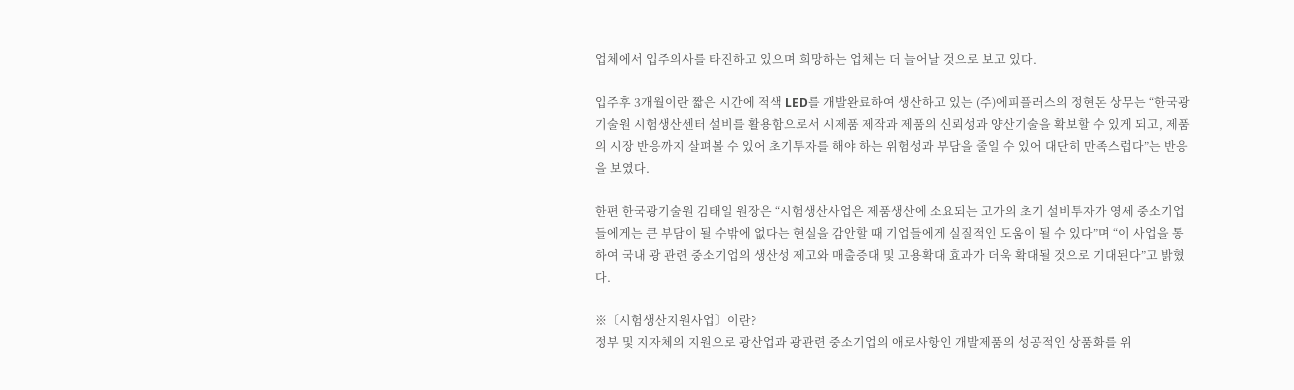업체에서 입주의사를 타진하고 있으며 희망하는 업체는 더 늘어날 것으로 보고 있다.

입주후 3개월이란 짧은 시간에 적색 LED를 개발완료하여 생산하고 있는 (주)에피플러스의 정현돈 상무는 “한국광기술원 시험생산센터 설비를 활용함으로서 시제품 제작과 제품의 신뢰성과 양산기술을 확보할 수 있게 되고, 제품의 시장 반응까지 살펴볼 수 있어 초기투자를 해야 하는 위험성과 부담을 줄일 수 있어 대단히 만족스럽다”는 반응을 보였다.

한편 한국광기술원 김태일 원장은 “시험생산사업은 제품생산에 소요되는 고가의 초기 설비투자가 영세 중소기업들에게는 큰 부담이 될 수밖에 없다는 현실을 감안할 때 기업들에게 실질적인 도움이 될 수 있다”며 “이 사업을 통하여 국내 광 관련 중소기업의 생산성 제고와 매출증대 및 고용확대 효과가 더욱 확대될 것으로 기대된다”고 밝혔다.

※〔시험생산지원사업〕이란?
정부 및 지자체의 지원으로 광산업과 광관련 중소기업의 애로사항인 개발제품의 성공적인 상품화를 위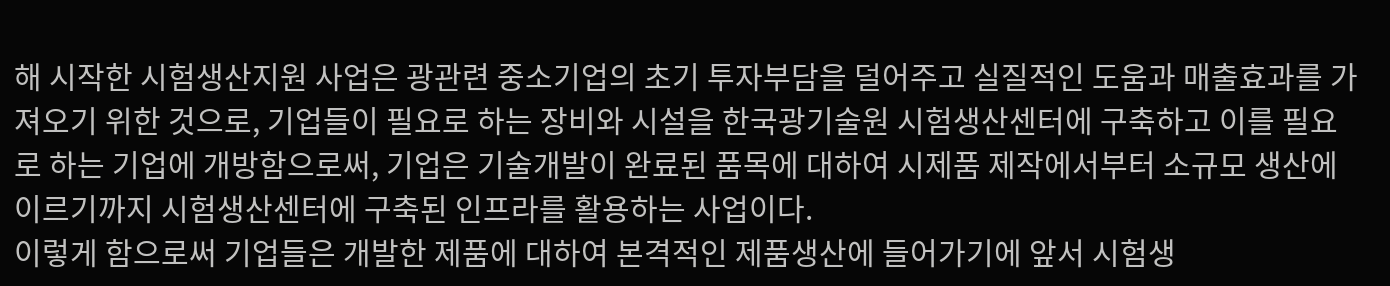해 시작한 시험생산지원 사업은 광관련 중소기업의 초기 투자부담을 덜어주고 실질적인 도움과 매출효과를 가져오기 위한 것으로, 기업들이 필요로 하는 장비와 시설을 한국광기술원 시험생산센터에 구축하고 이를 필요로 하는 기업에 개방함으로써, 기업은 기술개발이 완료된 품목에 대하여 시제품 제작에서부터 소규모 생산에 이르기까지 시험생산센터에 구축된 인프라를 활용하는 사업이다.
이렇게 함으로써 기업들은 개발한 제품에 대하여 본격적인 제품생산에 들어가기에 앞서 시험생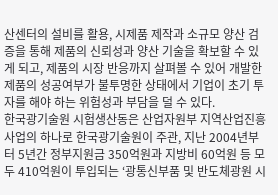산센터의 설비를 활용, 시제품 제작과 소규모 양산 검증을 통해 제품의 신뢰성과 양산 기술을 확보할 수 있게 되고, 제품의 시장 반응까지 살펴볼 수 있어 개발한 제품의 성공여부가 불투명한 상태에서 기업이 초기 투자를 해야 하는 위험성과 부담을 덜 수 있다.
한국광기술원 시험생산동은 산업자원부 지역산업진흥사업의 하나로 한국광기술원이 주관, 지난 2004년부터 5년간 정부지원금 350억원과 지방비 60억원 등 모두 410억원이 투입되는 ‘광통신부품 및 반도체광원 시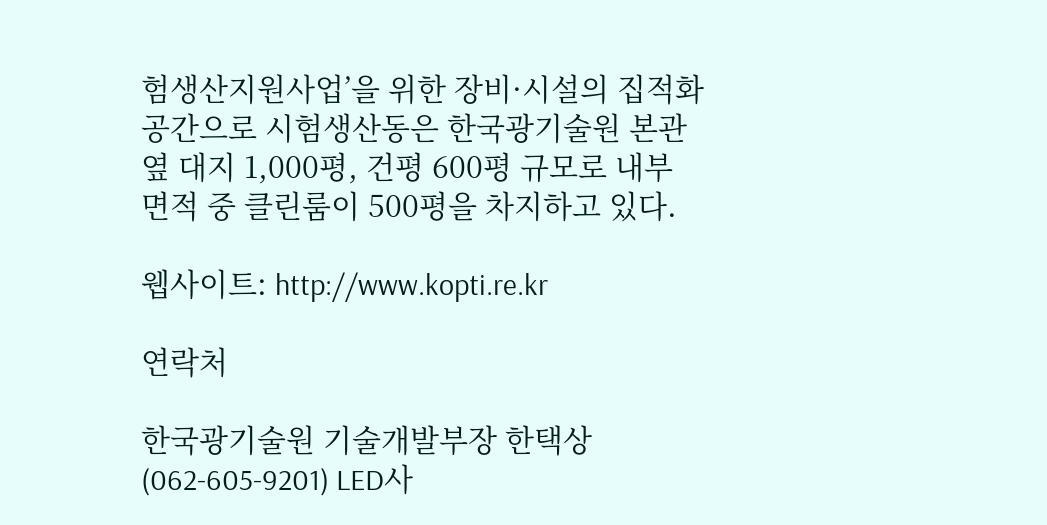험생산지원사업’을 위한 장비·시설의 집적화 공간으로 시험생산동은 한국광기술원 본관 옆 대지 1,000평, 건평 600평 규모로 내부 면적 중 클린룸이 500평을 차지하고 있다.

웹사이트: http://www.kopti.re.kr

연락처

한국광기술원 기술개발부장 한택상(062-605-9201) LED사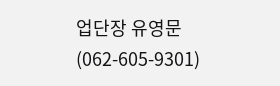업단장 유영문(062-605-9301)